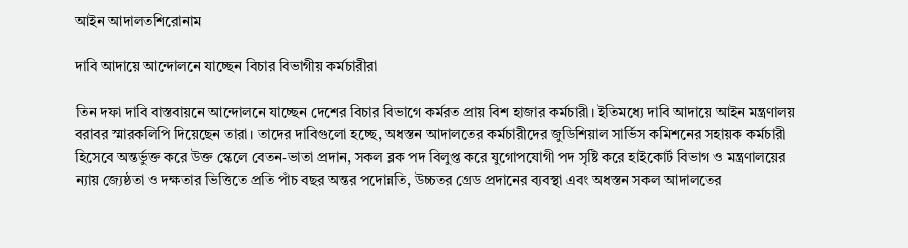আইন আদালতশিরোনাম

দাবি আদায়ে আন্দোলনে যাচ্ছেন বিচার বিভাগীয় কর্মচারীরা

তিন দফা দাবি বাস্তবায়নে আন্দোলনে যাচ্ছেন দেশের বিচার বিভাগে কর্মরত প্রায় বিশ হাজার কর্মচারী। ইতিমধ্যে দাবি আদায়ে আইন মন্ত্রণালয় বরাবর স্মারকলিপি দিয়েছেন তারা। তাদের দাবিগুলো হচ্ছে, অধস্তন আদালতের কর্মচারীদের জুডিশিয়াল সার্ভিস কমিশনের সহায়ক কর্মচারী হিসেবে অন্তর্ভুক্ত করে উক্ত স্কেলে বেতন-ভাতা প্রদান, সকল ব্লক পদ বিলুপ্ত করে যুগোপযোগী পদ সৃষ্টি করে হাইকোর্ট বিভাগ ও মন্ত্রণালয়ের ন্যায় জ্যেষ্ঠতা ও দক্ষতার ভিত্তিতে প্রতি পাঁচ বছর অন্তর পদোন্নতি, উচ্চতর গ্রেড প্রদানের ব্যবস্থা এবং অধস্তন সকল আদালতের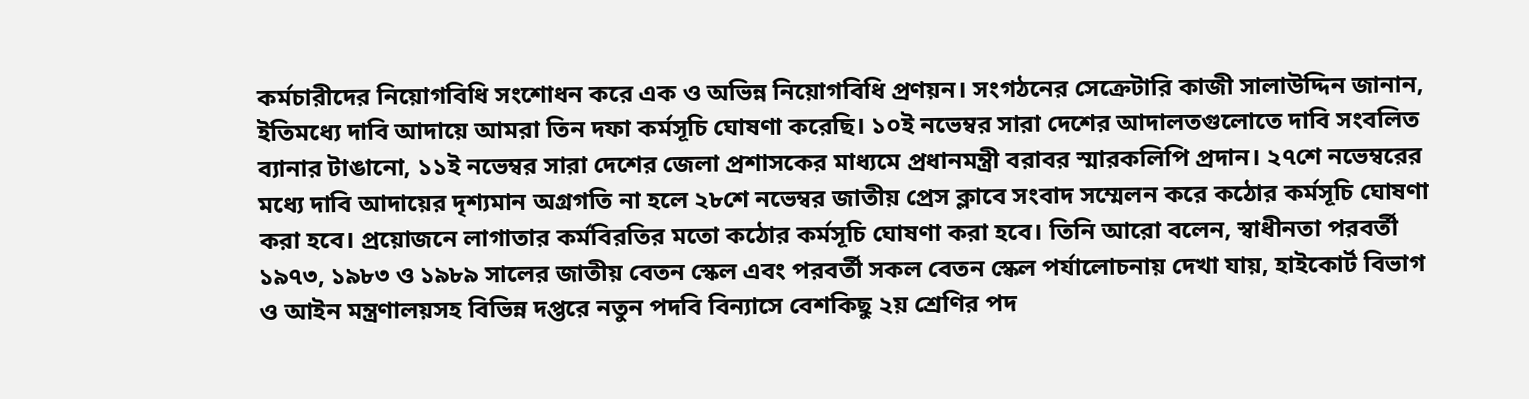কর্মচারীদের নিয়োগবিধি সংশোধন করে এক ও অভিন্ন নিয়োগবিধি প্রণয়ন। সংগঠনের সেক্রেটারি কাজী সালাউদ্দিন জানান, ইতিমধ্যে দাবি আদায়ে আমরা তিন দফা কর্মসূচি ঘোষণা করেছি। ১০ই নভেম্বর সারা দেশের আদালতগুলোতে দাবি সংবলিত ব্যানার টাঙানো, ১১ই নভেম্বর সারা দেশের জেলা প্রশাসকের মাধ্যমে প্রধানমন্ত্রী বরাবর স্মারকলিপি প্রদান। ২৭শে নভেম্বরের মধ্যে দাবি আদায়ের দৃশ্যমান অগ্রগতি না হলে ২৮শে নভেম্বর জাতীয় প্রেস ক্লাবে সংবাদ সম্মেলন করে কঠোর কর্মসূচি ঘোষণা করা হবে। প্রয়োজনে লাগাতার কর্মবিরতির মতো কঠোর কর্মসূচি ঘোষণা করা হবে। তিনি আরো বলেন, স্বাধীনতা পরবর্তী ১৯৭৩, ১৯৮৩ ও ১৯৮৯ সালের জাতীয় বেতন স্কেল এবং পরবর্তী সকল বেতন স্কেল পর্যালোচনায় দেখা যায়, হাইকোর্ট বিভাগ ও আইন মন্ত্রণালয়সহ বিভিন্ন দপ্তরে নতুন পদবি বিন্যাসে বেশকিছু ২য় শ্রেণির পদ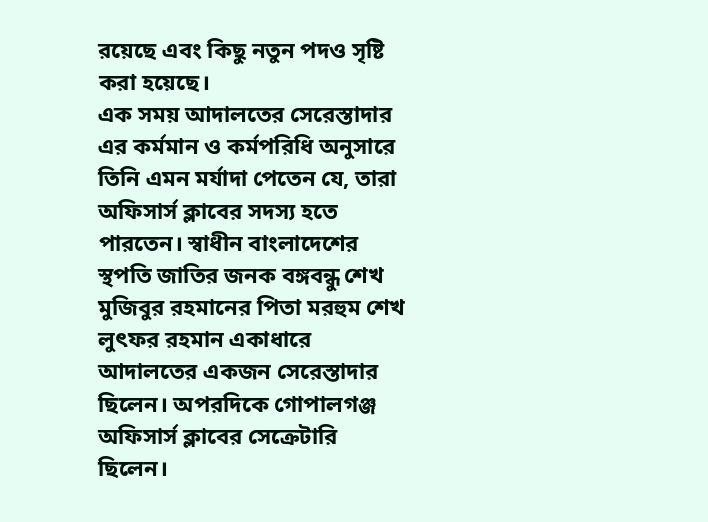রয়েছে এবং কিছু নতুন পদও সৃষ্টি করা হয়েছে।
এক সময় আদালতের সেরেস্তাদার এর কর্মমান ও কর্মপরিধি অনুসারে তিনি এমন মর্যাদা পেতেন যে, তারা অফিসার্স ক্লাবের সদস্য হতে পারতেন। স্বাধীন বাংলাদেশের স্থপতি জাতির জনক বঙ্গবন্ধু শেখ মুজিবুর রহমানের পিতা মরহুম শেখ লুৎফর রহমান একাধারে আদালতের একজন সেরেস্তাদার ছিলেন। অপরদিকে গোপালগঞ্জ অফিসার্স ক্লাবের সেক্রেটারি ছিলেন।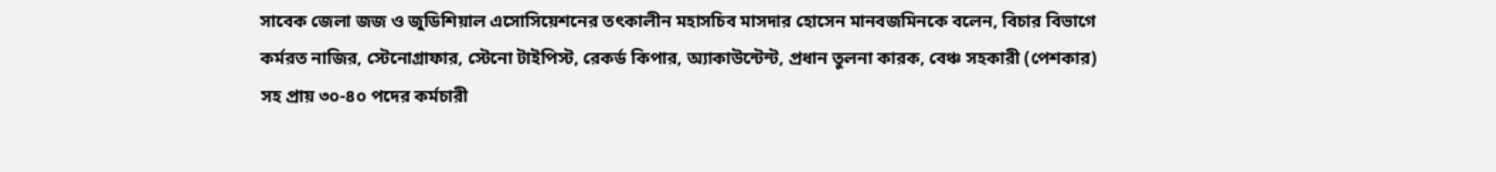সাবেক জেলা জজ ও জুডিশিয়াল এসোসিয়েশনের তৎকালীন মহাসচিব মাসদার হোসেন মানবজমিনকে বলেন, বিচার বিভাগে কর্মরত নাজির, স্টেনোগ্রাফার, স্টেনো টাইপিস্ট, রেকর্ড কিপার, অ্যাকাউন্টেন্ট, প্রধান তুলনা কারক, বেঞ্চ সহকারী (পেশকার) সহ প্রায় ৩০-৪০ পদের কর্মচারী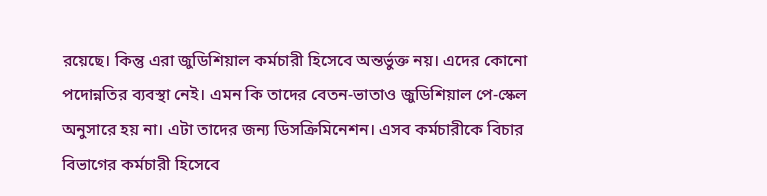রয়েছে। কিন্তু এরা জুডিশিয়াল কর্মচারী হিসেবে অন্তর্ভুক্ত নয়। এদের কোনো পদোন্নতির ব্যবস্থা নেই। এমন কি তাদের বেতন-ভাতাও জুডিশিয়াল পে-স্কেল অনুসারে হয় না। এটা তাদের জন্য ডিসক্রিমিনেশন। এসব কর্মচারীকে বিচার বিভাগের কর্মচারী হিসেবে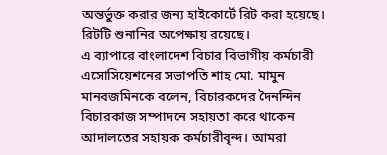অন্তর্ভুক্ত করার জন্য হাইকোর্টে রিট করা হয়েছে। রিটটি শুনানির অপেক্ষায় রয়েছে।
এ ব্যাপারে বাংলাদেশ বিচার বিভাগীয় কর্মচারী এসোসিয়েশনের সভাপতি শাহ মো. মামুন মানবজমিনকে বলেন, বিচারকদের দৈনন্দিন বিচারকাজ সম্পাদনে সহায়তা করে থাকেন আদালতের সহায়ক কর্মচারীবৃন্দ। আমরা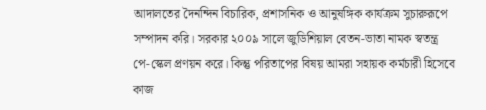আদালতের দৈনন্দিন বিচারিক, প্রশাসনিক ও আনুষঙ্গিক কার্যক্রম সুচারুরূপে সম্পাদন করি। সরকার ২০০৯ সালে জুডিশিয়াল বেতন-ভাতা নামক স্বতন্ত্র পে-স্কেল প্রণয়ন করে। কিন্তু পরিতাপের বিষয় আমরা সহায়ক কর্মচারী হিসেবে কাজ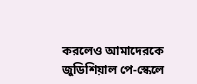করলেও আমাদেরকে জুডিশিয়াল পে-স্কেলে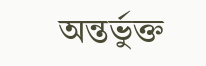অন্তর্ভুক্ত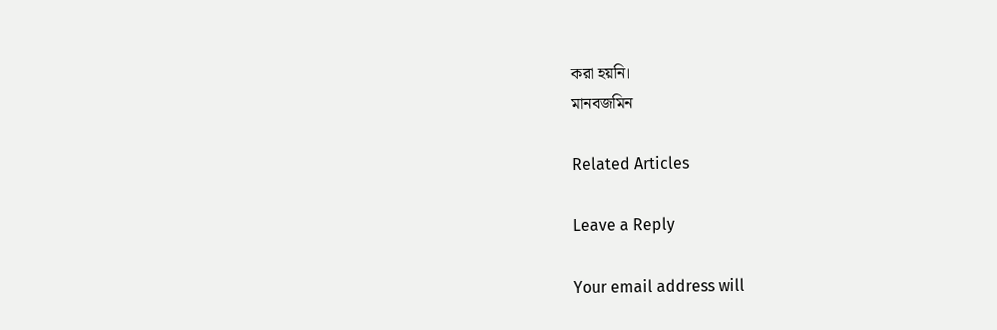করা হয়নি।
মানবজমিন

Related Articles

Leave a Reply

Your email address will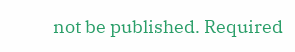not be published. Required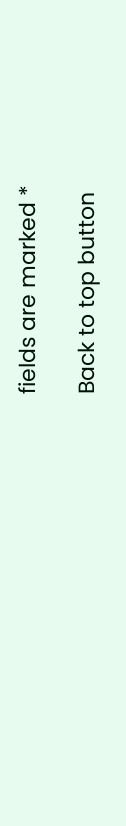fields are marked *

Back to top button